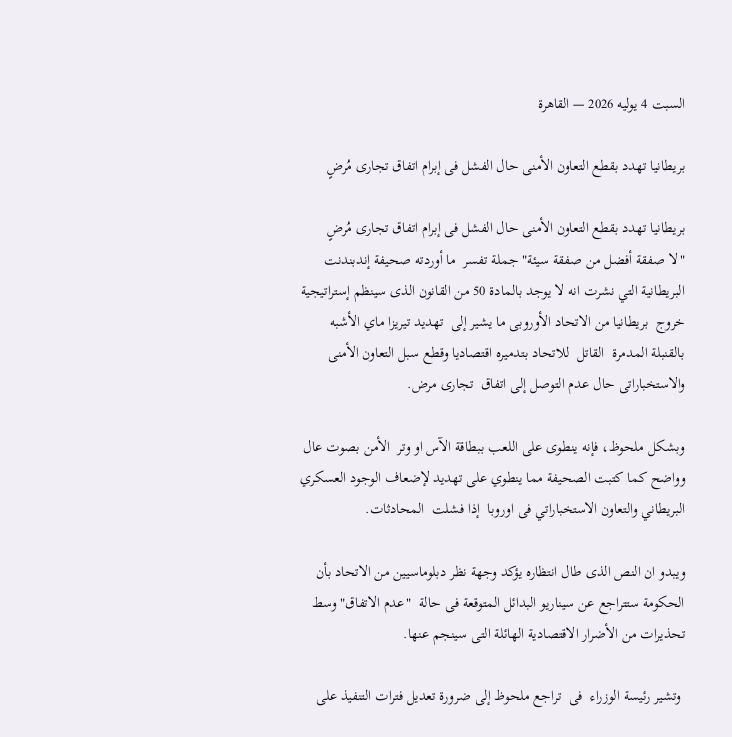السبت 4 يوليه 2026 — القاهرة

بريطانيا تهدد بقطع التعاون الأمنى حال الفشل فى إبرام اتفاق تجارى مُرضٍ

بريطانيا تهدد بقطع التعاون الأمنى حال الفشل فى إبرام اتفاق تجارى مُرضٍ
"لا صفقة أفضل من صفقة سيئة" جملة تفسر  ما أوردته صحيفة إندبندنت البريطانية التي نشرت انه لا يوجد بالمادة 50 من القانون الذى سينظم إستراتيجية خروج  بريطانيا من الاتحاد الأوروبى ما يشير إلى  تهديد تيريزا ماي الأشبه بالقنبلة المدمرة  القاتل  للاتحاد بتدميره اقتصاديا وقطع سبل التعاون الأمنى والاستخباراتى حال عدم التوصل إلى اتفاق  تجارى مرض.

وبشكل ملحوظ، فإنه ينطوى على اللعب ببطاقة الآس او وتر  الأمن بصوت عال وواضح كما كتبت الصحيفة مما ينطوي على تهديد لإضعاف الوجود العسكري البريطاني والتعاون الاستخباراتي فى اوروبا  إذا فشلت  المحادثات.

ويبدو ان النص الذى طال انتظاره يؤكد وجهة نظر دبلوماسيين من الاتحاد بأن الحكومة ستتراجع عن سيناريو البدائل المتوقعة فى حالة  "عدم الاتفاق" وسط تحذيرات من الأضرار الاقتصادية الهائلة التى سينجم عنها.

 وتشير رئيسة الوزراء  فى  تراجع ملحوظ إلى ضرورة تعديل فترات التنفيذ على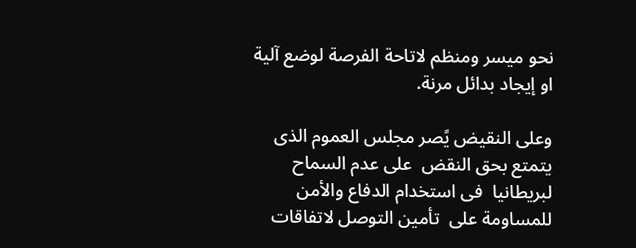نحو ميسر ومنظم لاتاحة الفرصة لوضع آلية  او إيجاد بدائل مرنة.

وعلى النقيض يًصر مجلس العموم الذى يتمتع بحق النقض  على عدم السماح لبريطانيا  فى استخدام الدفاع والأمن  للمساومة على  تأمين التوصل لاتفاقات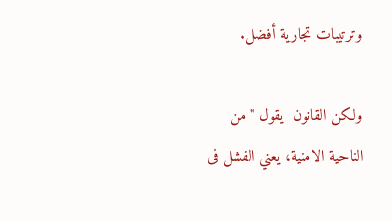وترتيبات تجارية أفضل.

ولكن القانون  يقول "من الناحية الامنية، يعني الفشل فى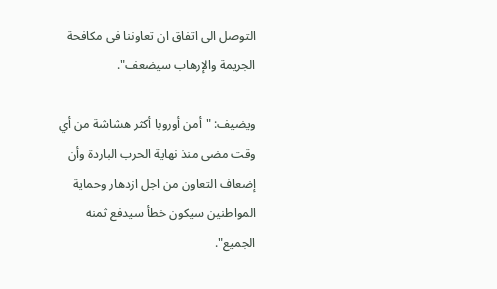التوصل الى اتفاق ان تعاوننا فى مكافحة الجريمة والإرهاب سيضعف".

ويضيف: "أمن أوروبا أكثر هشاشة من أي وقت مضى منذ نهاية الحرب الباردة وأن إضعاف التعاون من اجل ازدهار وحماية المواطنين سيكون خطأ سيدفع ثمنه الجميع".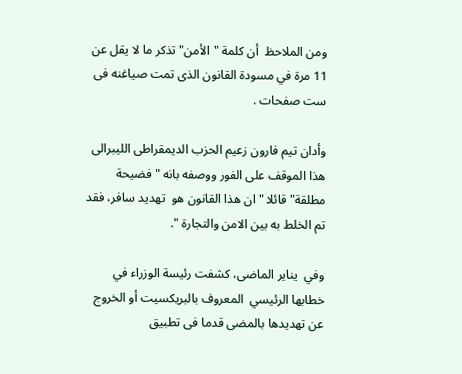ومن الملاحظ  أن كلمة "الأمن" تذكر ما لا يقل عن 11 مرة في مسودة القانون الذى تمت صياغنه فى ست صفحات .

وأدان تيم فارون زعيم الحزب الديمقراطى الليبرالى هذا الموقف على الفور ووصفه بانه "فضيحة مطلقة" قائلا "ان هذا القانون هو  تهديد سافر، فقد تم الخلط به بين الامن والتجارة ".

وفي  يناير الماضى، كشفت رئيسة الوزراء في خطابها الرئيسي  المعروف بالبريكسيت أو الخروج عن تهديدها بالمضى قدما فى تطبيق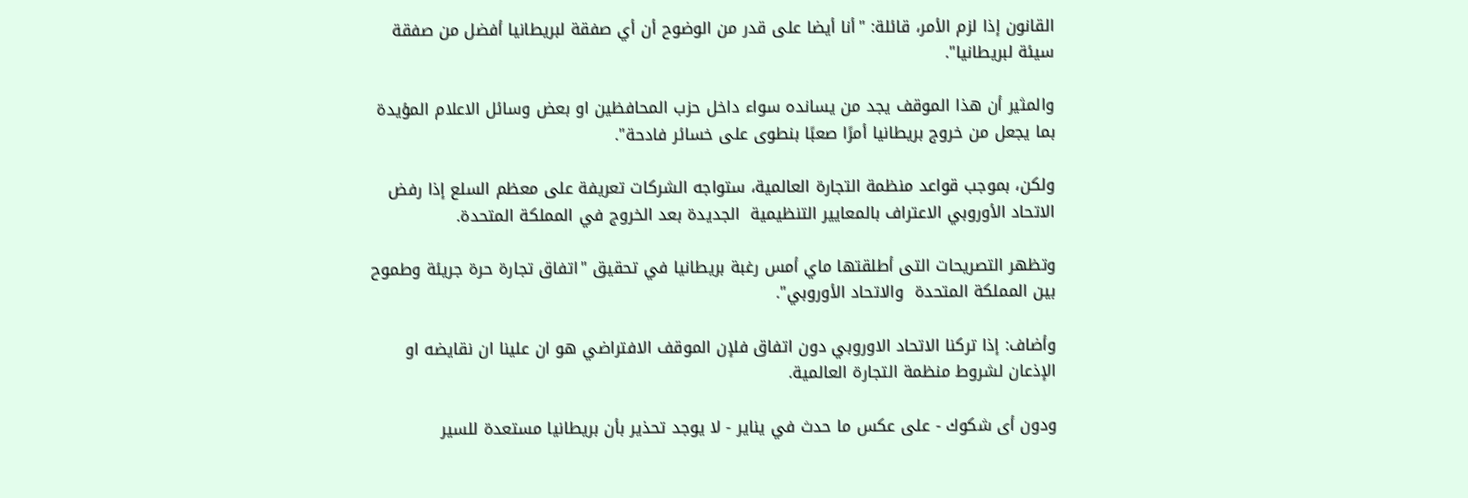القانون إذا لزم الأمر، قائلة: "أنا أيضا على قدر من الوضوح أن أي صفقة لبريطانيا أفضل من صفقة سيئة لبريطانيا".

والمثير أن هذا الموقف يجد من يسانده سواء داخل حزب المحافظين او بعض وسائل الاعلام المؤيدة بما يجعل من خروج بريطانيا أمرًا صعبًا بنطوى على خسائر فادحة".

ولكن، بموجب قواعد منظمة التجارة العالمية، ستواجه الشركات تعريفة على معظم السلع إذا رفض الاتحاد الأوروبي الاعتراف بالمعايير التنظيمية  الجديدة بعد الخروج في المملكة المتحدة.

وتظهر التصريحات التى أطلقتها ماي أمس رغبة بريطانيا في تحقيق "اتفاق تجارة حرة جريئة وطموح بين المملكة المتحدة  والاتحاد الأوروبي".

وأضاف: إذا تركنا الاتحاد الاوروبي دون اتفاق فلإن الموقف الافتراضي هو ان علينا ان نقايضه او الإذعان لشروط منظمة التجارة العالمية.

ودون أى شكوك - على عكس ما حدث في يناير - لا يوجد تحذير بأن بريطانيا مستعدة للسير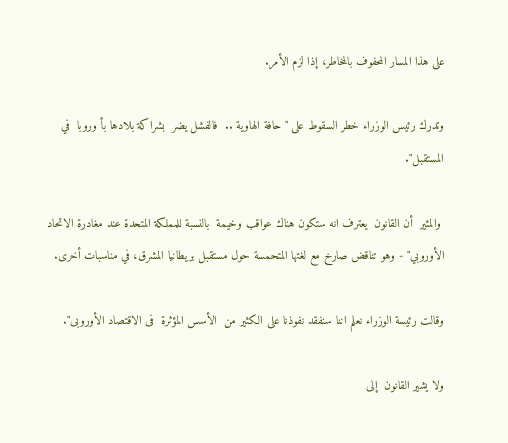على هذا المسار المحفوف بالمخاطر، إذا لزم الأمر.

وتدرك رئيس الوزراء خطر السقوط على "حافة الهاوية ..  فالفشل يضر  بشراكة بلادها بأ وروبا  في المستقبل".

 والمثير  أن القانون  يعترف انه ستكون هناك عواقب وخيمة  بالنسبة للمملكة المتحدة عند مغادرة الاتحاد الأوروبي" - وهو تناقض صارخ مع لغتها المتحمسة حول مستقبل بريطانيا المشرق، في مناسبات أخرى.

وقالت رئيسة الوزراء نعلم اننا سنفقد نفوذنا على الكثير من  الأسس المؤثرة  فى الاقتصاد الأوروبى".

ولا يشير القانون  إلى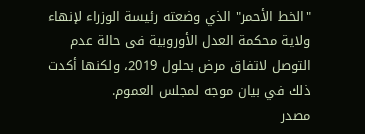"الخط الأحمر" الذي وضعته رئيسة الوزراء لإنهاء ولاية محكمة العدل الأوروبية فى حالة عدم  التوصل لاتفاق مرض بحلول 2019، ولكنها أكدت ذلك في بيان موجه لمجلس العموم.
مصدر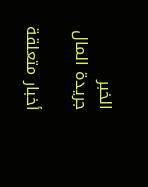الخبر
جريدة المال

أخبار متعلقة